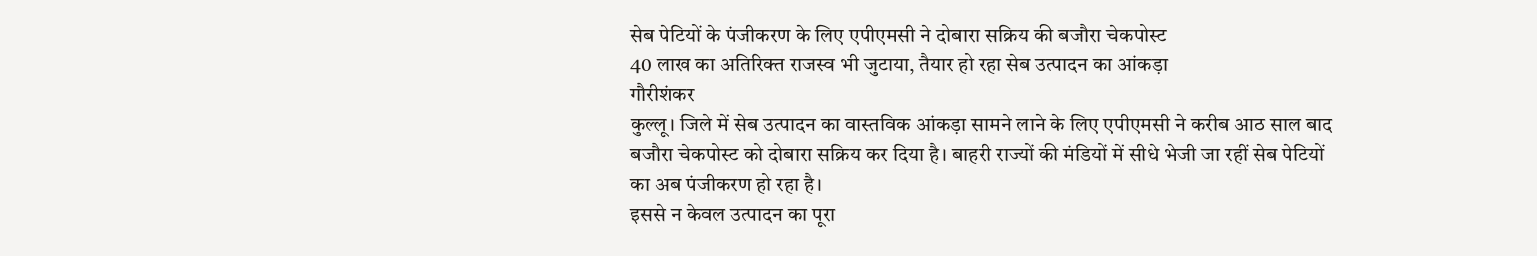सेब पेटियों के पंजीकरण के लिए एपीएमसी ने दोबारा सक्रिय की बजौरा चेकपोस्ट
40 लाख का अतिरिक्त राजस्व भी जुटाया, तैयार हो रहा सेब उत्पादन का आंकड़ा
गौरीशंकर
कुल्लू। जिले में सेब उत्पादन का वास्तविक आंकड़ा सामने लाने के लिए एपीएमसी ने करीब आठ साल बाद बजौरा चेकपोस्ट को दोबारा सक्रिय कर दिया है। बाहरी राज्यों की मंडियों में सीधे भेजी जा रहीं सेब पेटियों का अब पंजीकरण हो रहा है।
इससे न केवल उत्पादन का पूरा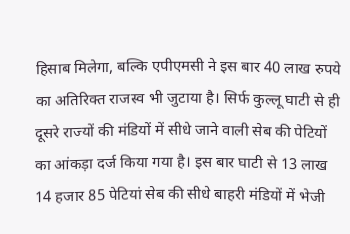हिसाब मिलेगा, बल्कि एपीएमसी ने इस बार 40 लाख रुपये का अतिरिक्त राजस्व भी जुटाया है। सिर्फ कुल्लू घाटी से ही दूसरे राज्यों की मंडियों में सीधे जाने वाली सेब की पेटियों का आंकड़ा दर्ज किया गया है। इस बार घाटी से 13 लाख 14 हजार 85 पेटियां सेब की सीधे बाहरी मंडियों में भेजी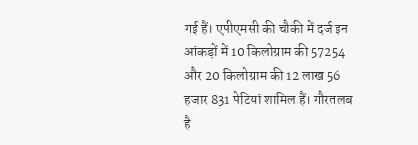गई हैं। एपीएमसी की चौकी में दर्ज इन आंकड़ों में 10 किलोग्राम की 57254 और 20 किलोग्राम की 12 लाख 56 हजार 831 पेटियां शामिल हैं। गौरतलब है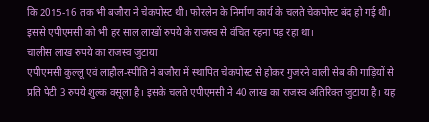कि 2015-16 तक भी बजौरा ने चेकपोस्ट थी। फोरलेन के निर्माण कार्य के चलते चेकपोस्ट बंद हो गई थी। इससे एपीएमसी को भी हर साल लाखों रुपये के राजस्व से वंचित रहना पड़ रहा था।
चालीस लाख रुपये का राजस्व जुटाया
एपीएमसी कुल्लू एवं लाहौल-स्पीति ने बजौरा में स्थापित चेकपोस्ट से होकर गुजरने वाली सेब की गाड़ियों से प्रति पेटी 3 रुपये शुल्क वसूला है। इसके चलते एपीएमसी ने 40 लाख का राजस्व अतिरिक्त जुटाया है। यह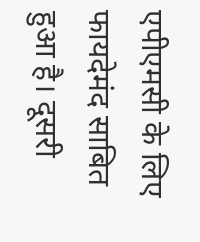एपीएमसी के लिए फायदेमंद साबित हुआ है। दूसरी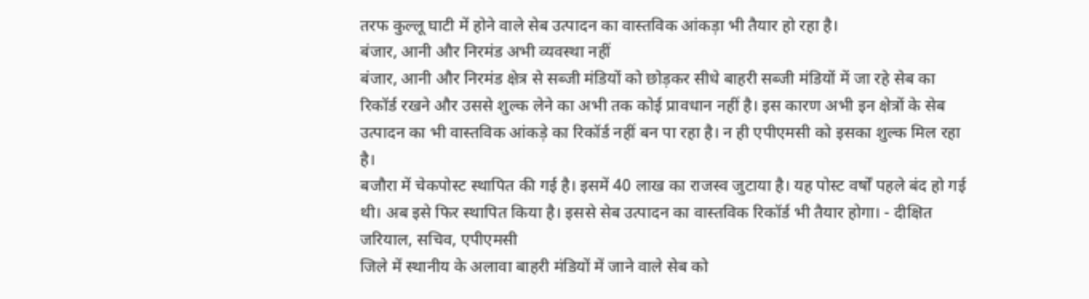तरफ कुल्लू घाटी में होने वाले सेब उत्पादन का वास्तविक आंकड़ा भी तैयार हो रहा है।
बंजार, आनी और निरमंड अभी व्यवस्था नहीं
बंजार, आनी और निरमंड क्षेत्र से सब्जी मंडियों को छोड़कर सीधे बाहरी सब्जी मंडियों में जा रहे सेब का रिकॉर्ड रखने और उससे शुल्क लेने का अभी तक कोई प्रावधान नहीं है। इस कारण अभी इन क्षेत्रों के सेब उत्पादन का भी वास्तविक आंकड़े का रिकॉर्ड नहीं बन पा रहा है। न ही एपीएमसी को इसका शुल्क मिल रहा है।
बजौरा में चेकपोस्ट स्थापित की गई है। इसमें 40 लाख का राजस्व जुटाया है। यह पोस्ट वर्षों पहले बंद हो गई थी। अब इसे फिर स्थापित किया है। इससे सेब उत्पादन का वास्तविक रिकॉर्ड भी तैयार होगा। - दीक्षित जरियाल, सचिव, एपीएमसी
जिले में स्थानीय के अलावा बाहरी मंडियों में जाने वाले सेब को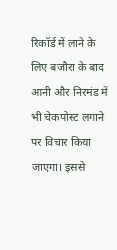रिकॉर्ड में लाने के लिए बजौरा के बाद आनी और निरमंड में भी चेकपोस्ट लगाने पर विचार किया जाएगा। इससे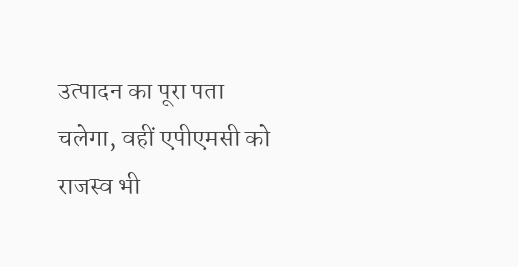उत्पादन का पूरा पता चलेगा, वहीं एपीएमसी को राजस्व भी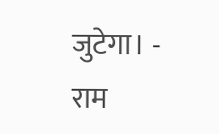जुटेगा। - राम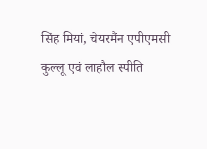सिंह मियां, चेयरमैंन एपीएमसी कुल्लू एवं लाहौल स्पीति